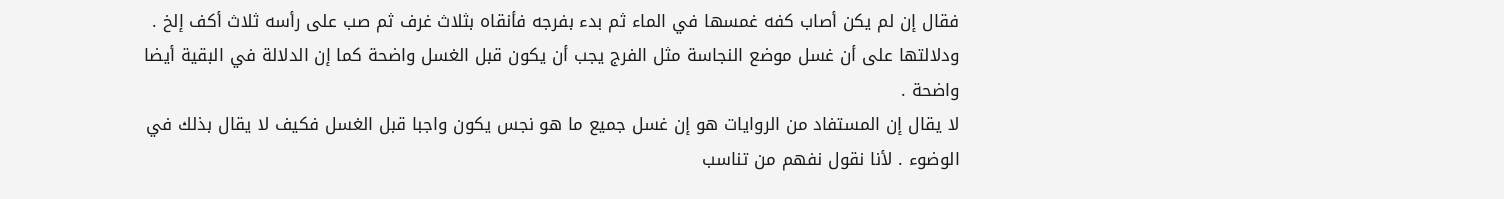فقال إن لم يكن أصاب كفه غمسها في الماء ثم بدء بفرجه فأنقاه بثلاث غرف ثم صب على رأسه ثلاث أكف إلخ .
ودلالتها على أن غسل موضع النجاسة مثل الفرج يجب أن يكون قبل الغسل واضحة كما إن الدلالة في البقية أيضا واضحة .
لا يقال إن المستفاد من الروايات هو إن غسل جميع ما هو نجس يكون واجبا قبل الغسل فكيف لا يقال بذلك في الوضوء . لأنا نقول نفهم من تناسب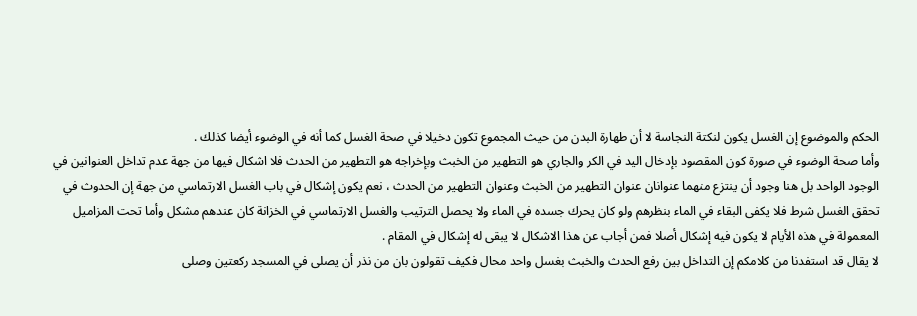الحكم والموضوع إن الغسل يكون لنكتة النجاسة لا أن طهارة البدن من حيث المجموع تكون دخيلا في صحة الغسل كما أنه في الوضوء أيضا كذلك .
وأما صحة الوضوء في صورة كون المقصود بإدخال اليد في الكر والجاري هو التطهير من الخبث وبإخراجه هو التطهير من الحدث فلا اشكال فيها من جهة عدم تداخل العنوانين في الوجود الواحد بل هنا وجود أن ينتزع منهما عنوانان عنوان التطهير من الخبث وعنوان التطهير من الحدث ، نعم يكون إشكال في باب الغسل الارتماسي من جهة إن الحدوث في تحقق الغسل شرط فلا يكفى البقاء في الماء بنظرهم ولو كان يحرك جسده في الماء ولا يحصل الترتيب والغسل الارتماسي في الخزانة كان عندهم مشكل وأما تحت المزاميل المعمولة في هذه الأيام لا يكون فيه إشكال أصلا فمن أجاب عن هذا الاشكال لا يبقى له إشكال في المقام .
لا يقال قد استفدنا من كلامكم إن التداخل بين رفع الحدث والخبث بغسل واحد محال فكيف تقولون بان من نذر أن يصلى في المسجد ركعتين وصلى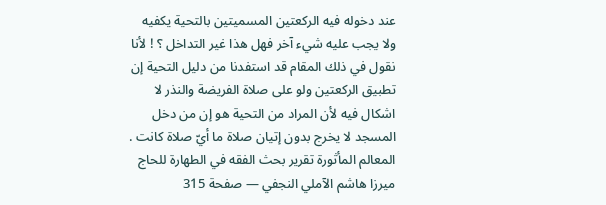عند دخوله فيه الركعتين المسميتين بالتحية يكفيه ولا يجب عليه شيء آخر فهل هذا غير التداخل ؟ ! لأنا نقول في ذلك المقام قد استفدنا من دليل التحية إن تطبيق الركعتين ولو على صلاة الفريضة والنذر لا اشكال فيه لأن المراد من التحية هو إن من دخل المسجد لا يخرج بدون إتيان صلاة ما أيّ صلاة كانت .
المعالم المأثورة تقرير بحث الفقه في الطهارة للحاج ميرزا هاشم الآملي النجفي — صفحة 315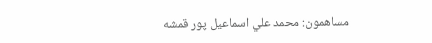مساهمون: محمد علي اسماعيل پور قمشه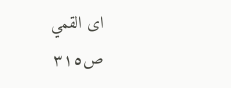اى القمي
ص٣١٥